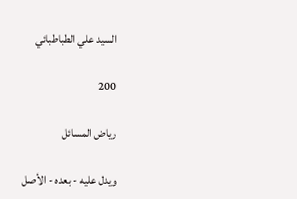السيد علي الطباطبائي

200

رياض المسائل

ويدل عليه - بعده - الأصل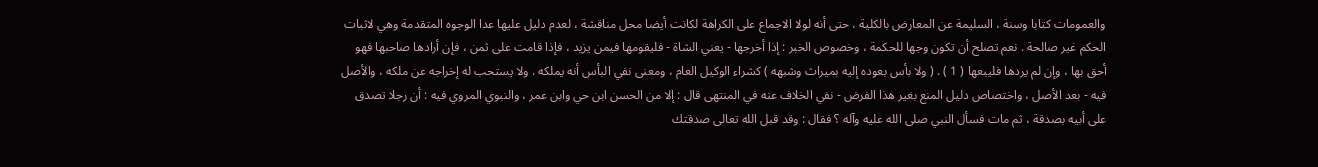والعمومات كتابا وسنة ، السليمة عن المعارض بالكلية ، حتى أنه لولا الاجماع على الكراهة لكانت أيضا محل مناقشة ، لعدم دليل عليها عدا الوجوه المتقدمة وهي لاثبات الحكم غير صالحة . نعم تصلح أن تكون وجها للحكمة ، وخصوص الخبر : إذا أخرجها - يعني الشاة - فليقومها فيمن يزيد ، فإذا قامت على ثمن ، فإن أرادها صاحبها فهو أحق بها ، وإن لم يردها فليبعها ( 1 ) . ( ولا بأس بعوده إليه بميراث وشبهه ) كشراء الوكيل العام ، ومعنى نفي البأس أنه يملكه . ولا يستحب له إخراجه عن ملكه ، والأصل فيه - بعد الأصل ، واختصاص دليل المنع بغير هذا الفرض - نفي الخلاف عنه في المنتهى قال : إلا من الحسن ابن حي وابن عمر ، والنبوي المروي فيه : أن رجلا تصدق على أبيه بصدقة ، ثم مات فسأل النبي صلى الله عليه وآله ؟ فقال : وقد قبل الله تعالى صدقتك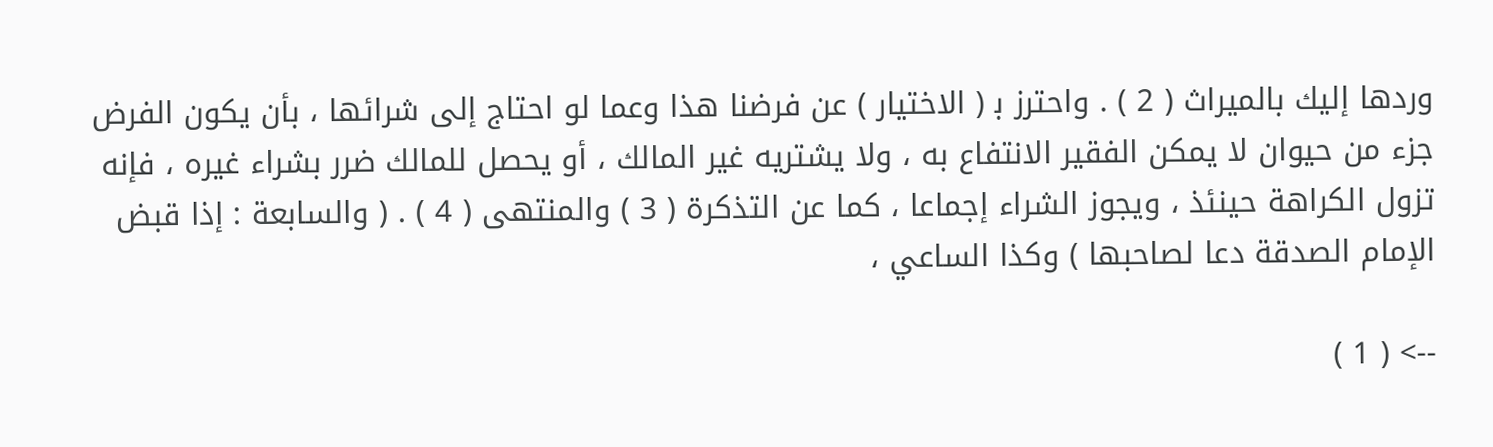وردها إليك بالميراث ( 2 ) . واحترز ب‍ ( الاختيار ) عن فرضنا هذا وعما لو احتاج إلى شرائها ، بأن يكون الفرض جزء من حيوان لا يمكن الفقير الانتفاع به ، ولا يشتريه غير المالك ، أو يحصل للمالك ضرر بشراء غيره ، فإنه تزول الكراهة حينئذ ، ويجوز الشراء إجماعا ، كما عن التذكرة ( 3 ) والمنتهى ( 4 ) . ( والسابعة : إذا قبض الإمام الصدقة دعا لصاحبها ) وكذا الساعي ،

--> ( 1 )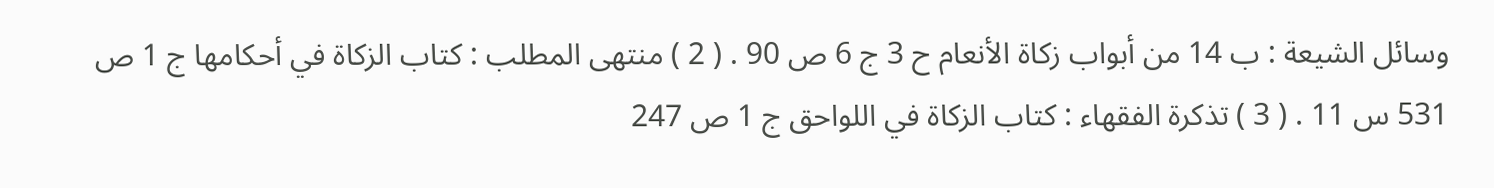وسائل الشيعة : ب 14 من أبواب زكاة الأنعام ح 3 ج 6 ص 90 . ( 2 ) منتهى المطلب : كتاب الزكاة في أحكامها ج 1 ص 531 س 11 . ( 3 ) تذكرة الفقهاء : كتاب الزكاة في اللواحق ج 1 ص 247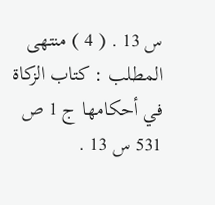س 13 . ( 4 ) منتهى المطلب : كتاب الزكاة في أحكامها ج 1 ص 531 س 13 .